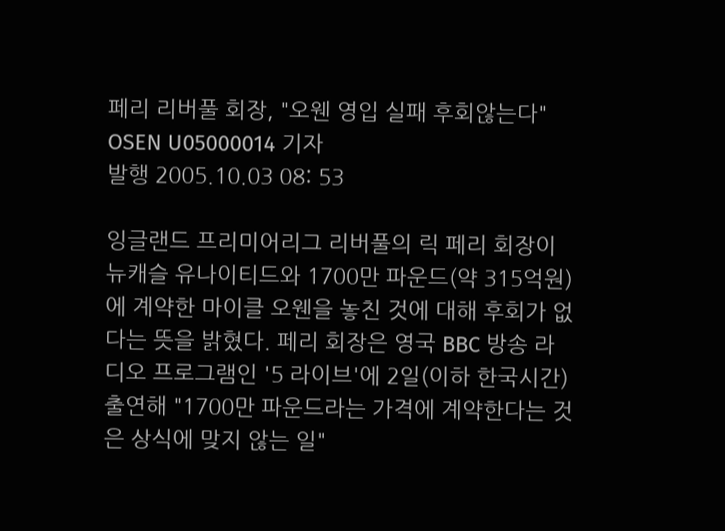페리 리버풀 회장, "오웬 영입 실패 후회않는다"
OSEN U05000014 기자
발행 2005.10.03 08: 53

잉글랜드 프리미어리그 리버풀의 릭 페리 회장이 뉴캐슬 유나이티드와 1700만 파운드(약 315억원)에 계약한 마이클 오웬을 놓친 것에 대해 후회가 없다는 뜻을 밝혔다. 페리 회장은 영국 BBC 방송 라디오 프로그램인 '5 라이브'에 2일(이하 한국시간) 출연해 "1700만 파운드라는 가격에 계약한다는 것은 상식에 맞지 않는 일"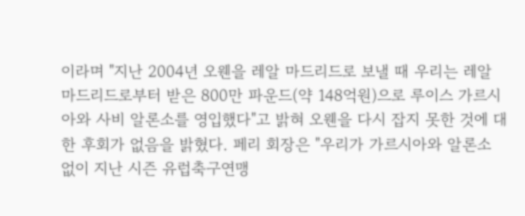이라며 "지난 2004년 오웬을 레알 마드리드로 보낼 때 우리는 레알 마드리드로부터 받은 800만 파운드(약 148억원)으로 루이스 가르시아와 사비 알론소를 영입했다"고 밝혀 오웬을 다시 잡지 못한 것에 대한 후회가 없음을 밝혔다. 페리 회장은 "우리가 가르시아와 알론소 없이 지난 시즌 유럽축구연맹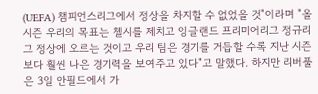(UEFA) 챔피언스리그에서 정상을 차지할 수 없었을 것"이라며 "올 시즌 우리의 목표는 첼시를 제치고 잉글랜드 프리미어리그 정규리그 정상에 오르는 것이고 우리 팀은 경기를 거듭할 수록 지난 시즌보다 훨씬 나은 경기력을 보여주고 있다"고 말했다. 하지만 리버풀은 3일 안필드에서 가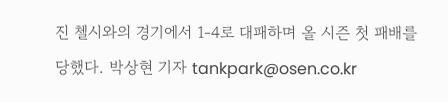진 첼시와의 경기에서 1-4로 대패하며 올 시즌 첫 패배를 당했다. 박상현 기자 tankpark@osen.co.kr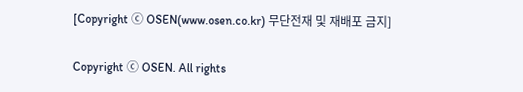[Copyright ⓒ OSEN(www.osen.co.kr) 무단전재 및 재배포 금지]

Copyright ⓒ OSEN. All rights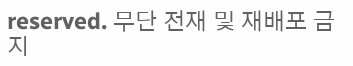reserved. 무단 전재 및 재배포 금지